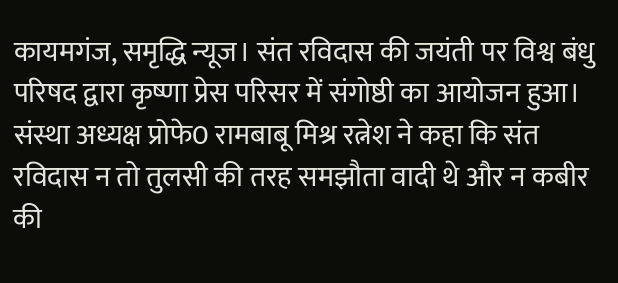कायमगंज, समृद्धि न्यूज। संत रविदास की जयंती पर विश्व बंधु परिषद द्वारा कृष्णा प्रेस परिसर में संगोष्ठी का आयोजन हुआ। संस्था अध्यक्ष प्रोफे0 रामबाबू मिश्र रत्नेश ने कहा कि संत रविदास न तो तुलसी की तरह समझौता वादी थे और न कबीर की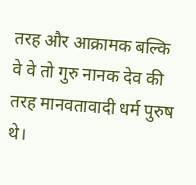तरह और आक्रामक बल्कि वे वे तो गुरु नानक देव की तरह मानवतावादी धर्म पुरुष थे।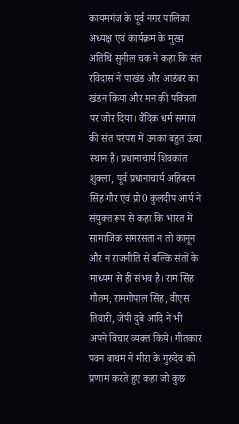कायमगंज के पूर्व नगर पालिका अध्यक्ष एवं कार्यक्रम के मुख्य अतिथि सुनील चक ने कहा कि संत रविदास ने पाखंड और आडंबर का खंडन किया और मन की पवित्रता पर जोर दिया। वैदिक धर्म समाज की संत परंपरा में उनका बहुत ऊंचा स्थान है। प्रधानाचार्य शिवकांत शुक्ला, पूर्व प्रधानाचार्य अहिबरन सिंह गौर एवं प्रो0 कुलदीप आर्य ने संयुक्त रूप से कहा कि भारत में सामाजिक समरसता न तो कानून और न राजनीति से बल्कि संतों के माध्यम से ही संभव है। राम सिंह गौतम, रामगोपाल सिंह, वीएस तिवारी, जेपी दुबे आदि ने भी अपने विचार व्यक्त किये। गीतकार पवन बाथम ने मीरा के गुरुदेव को प्रणाम करते हुए कहा जो कुछ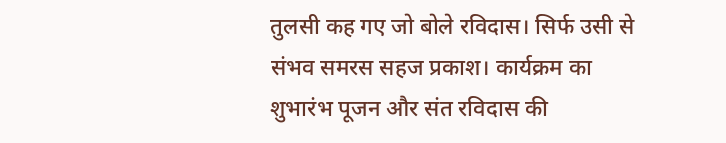तुलसी कह गए जो बोले रविदास। सिर्फ उसी से संभव समरस सहज प्रकाश। कार्यक्रम का शुभारंभ पूजन और संत रविदास की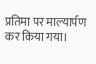प्रतिमा पर माल्यार्पण कर किया गया।